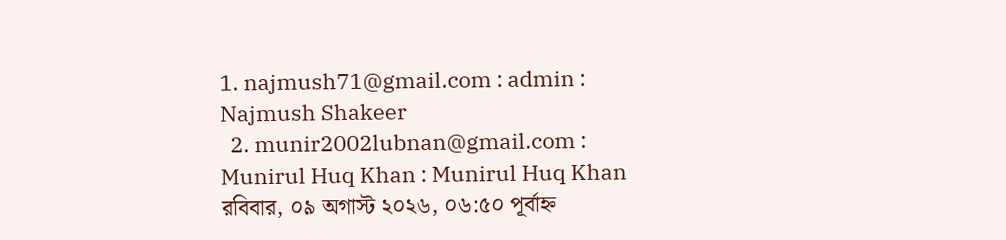1. najmush71@gmail.com : admin : Najmush Shakeer
  2. munir2002lubnan@gmail.com : Munirul Huq Khan : Munirul Huq Khan
রবিবার, ০৯ অগাস্ট ২০২৬, ০৬:৫০ পূর্বাহ্ন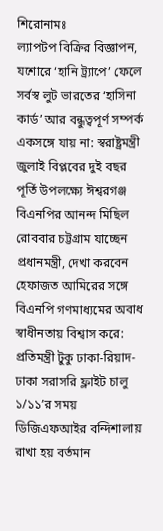শিরোনামঃ
ল্যাপটপ বিক্রির বিজ্ঞাপন, যশোরে ‘হানি ট্র্যাপে’ ফেলে সর্বস্ব লুট ভারতের ‘হাসিনা কার্ড’ আর বন্ধুত্বপূর্ণ সম্পর্ক একসঙ্গে যায় না: স্বরাষ্ট্রমন্ত্রী জুলাই বিপ্লবের দুই বছর পূর্তি উপলক্ষ্যে ঈশ্বরগঞ্জ বিএনপির আনন্দ মিছিল রোববার চট্টগ্রাম যাচ্ছেন প্রধানমন্ত্রী, দেখা করবেন হেফাজত আমিরের সঙ্গে বিএনপি গণমাধ্যমের অবাধ স্বাধীনতায় বিশ্বাস করে: প্রতিমন্ত্রী টুকু ঢাকা-রিয়াদ-ঢাকা সরাসরি ফ্লাইট চালু ১/১১’র সময় ডিজিএফআইর বন্দিশালায় রাখা হয় বর্তমান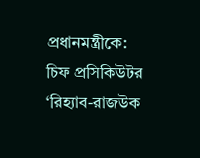প্রধানমন্ত্রীকে: চিফ প্রসিকিউটর ‘রিহ্যাব-রাজউক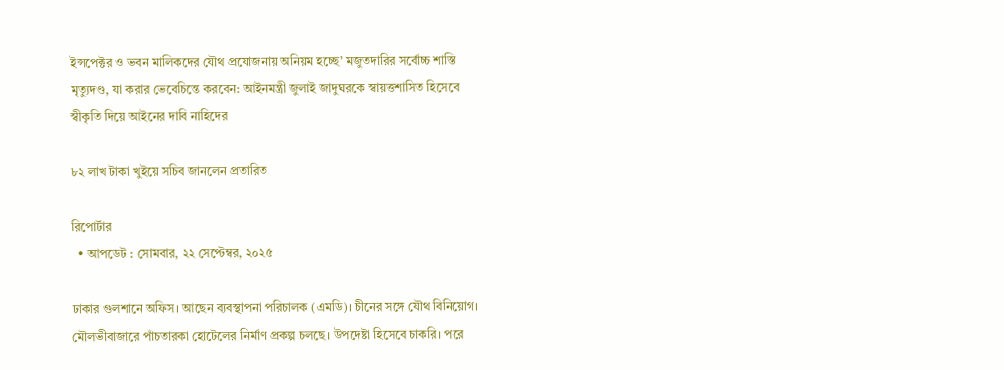ইন্সপেক্টর ও ভবন মালিকদের যৌথ প্রযোজনায় অনিয়ম হচ্ছে’ মজুতদারির সর্বোচ্চ শাস্তি মৃত্যুদণ্ড, যা করার ভেবেচিন্তে করবেন: আইনমন্ত্রী জুলাই জাদুঘরকে স্বায়ত্তশাসিত হিসেবে স্বীকৃতি দিয়ে আইনের দাবি নাহিদের

৮২ লাখ টাকা খুইয়ে সচিব জানলেন প্রতারিত

রিপোর্টার
  • আপডেট : সোমবার, ২২ সেপ্টেম্বর, ২০২৫

ঢাকার গুলশানে অফিস। আছেন ব্যবস্থাপনা পরিচালক (এমডি)। চীনের সঙ্গে যৌথ বিনিয়োগ। মৌলভীবাজারে পাঁচতারকা হোটেলের নির্মাণ প্রকল্প চলছে। উপদেষ্টা হিসেবে চাকরি। পরে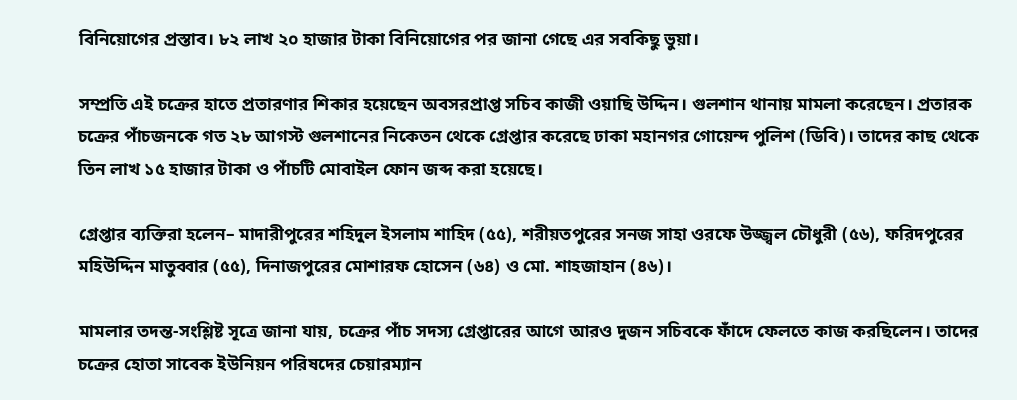বিনিয়োগের প্রস্তাব। ৮২ লাখ ২০ হাজার টাকা বিনিয়োগের পর জানা গেছে এর সবকিছু ভুয়া।

সম্প্রতি এই চক্রের হাতে প্রতারণার শিকার হয়েছেন অবসরপ্রাপ্ত সচিব কাজী ওয়াছি উদ্দিন। গুলশান থানায় মামলা করেছেন। প্রতারক চক্রের পাঁচজনকে গত ২৮ আগস্ট গুলশানের নিকেতন থেকে গ্রেপ্তার করেছে ঢাকা মহানগর গোয়েন্দ পুলিশ (ডিবি)। তাদের কাছ থেকে তিন লাখ ১৫ হাজার টাকা ও পাঁচটি মোবাইল ফোন জব্দ করা হয়েছে।

গ্রেপ্তার ব্যক্তিরা হলেন– মাদারীপুরের শহিদুল ইসলাম শাহিদ (৫৫), শরীয়তপুরের সনজ সাহা ওরফে উজ্জ্বল চৌধুরী (৫৬), ফরিদপুরের মহিউদ্দিন মাতুব্বার (৫৫), দিনাজপুরের মোশারফ হোসেন (৬৪) ও মো. শাহজাহান (৪৬)।

মামলার তদন্ত-সংশ্লিষ্ট সূত্রে জানা যায়, চক্রের পাঁচ সদস্য গ্রেপ্তারের আগে আরও দুজন সচিবকে ফাঁদে ফেলতে কাজ করছিলেন। তাদের চক্রের হোতা সাবেক ইউনিয়ন পরিষদের চেয়ারম্যান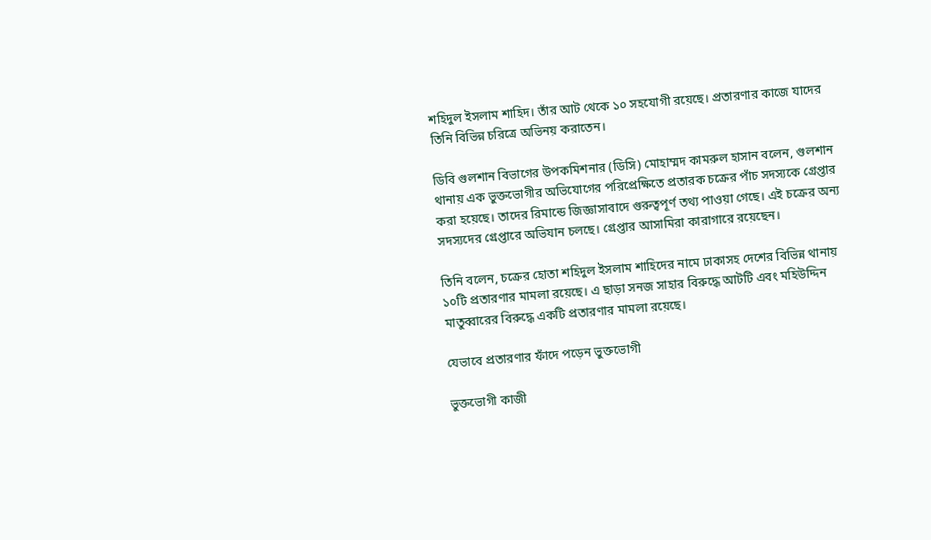শহিদুল ইসলাম শাহিদ। তাঁর আট থেকে ১০ সহযোগী রয়েছে। প্রতারণার কাজে যাদের তিনি বিভিন্ন চরিত্রে অভিনয় করাতেন।

ডিবি গুলশান বিভাগের উপকমিশনার (ডিসি) মোহাম্মদ কামরুল হাসান বলেন, গুলশান থানায় এক ভুক্তভোগীর অভিযোগের পরিপ্রেক্ষিতে প্রতারক চক্রের পাঁচ সদস্যকে গ্রেপ্তার করা হয়েছে। তাদের রিমান্ডে জিজ্ঞাসাবাদে গুরুত্বপূর্ণ তথ্য পাওয়া গেছে। এই চক্রের অন্য সদস্যদের গ্রেপ্তারে অভিযান চলছে। গ্রেপ্তার আসামিরা কারাগারে রয়েছেন।

তিনি বলেন, চক্রের হোতা শহিদুল ইসলাম শাহিদের নামে ঢাকাসহ দেশের বিভিন্ন থানায় ১০টি প্রতারণার মামলা রয়েছে। এ ছাড়া সনজ সাহার বিরুদ্ধে আটটি এবং মহিউদ্দিন মাতুব্বারের বিরুদ্ধে একটি প্রতারণার মামলা রয়েছে।

যেভাবে প্রতারণার ফাঁদে পড়েন ভুক্তভোগী

ভুক্তভোগী কাজী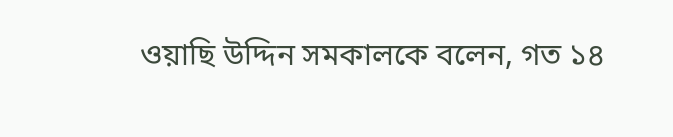ওয়াছি উদ্দিন সমকালকে বলেন, গত ১৪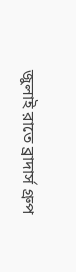জুলাই রাতে ব্রাদার্স গ্রুপ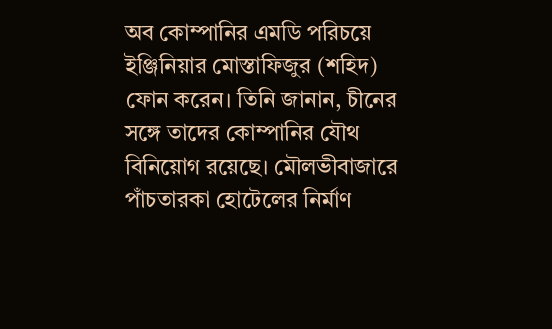অব কোম্পানির এমডি পরিচয়ে ইঞ্জিনিয়ার মোস্তাফিজুর (শহিদ) ফোন করেন। তিনি জানান, চীনের সঙ্গে তাদের কোম্পানির যৌথ বিনিয়োগ রয়েছে। মৌলভীবাজারে পাঁচতারকা হোটেলের নির্মাণ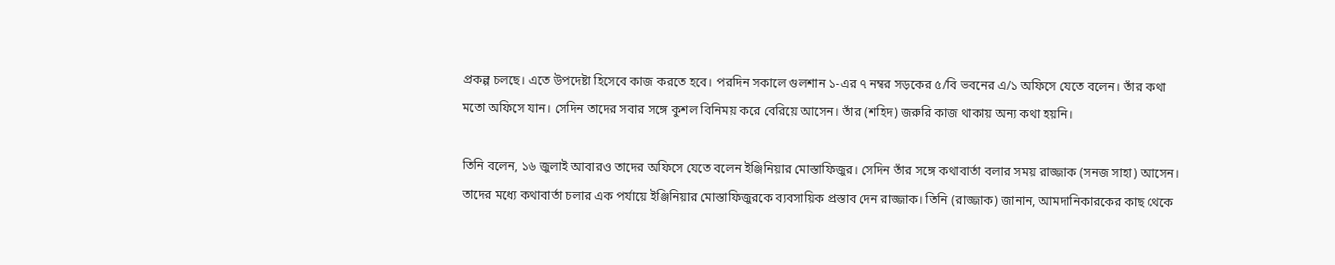প্রকল্প চলছে। এতে উপদেষ্টা হিসেবে কাজ করতে হবে। পরদিন সকালে গুলশান ১-এর ৭ নম্বর সড়কের ৫/বি ভবনের এ/১ অফিসে যেতে বলেন। তাঁর কথা মতো অফিসে যান। সেদিন তাদের সবার সঙ্গে কুশল বিনিময় করে বেরিয়ে আসেন। তাঁর (শহিদ) জরুরি কাজ থাকায় অন্য কথা হয়নি।

তিনি বলেন, ১৬ জুলাই আবারও তাদের অফিসে যেতে বলেন ইঞ্জিনিয়ার মোস্তাফিজুর। সেদিন তাঁর সঙ্গে কথাবার্তা বলার সময় রাজ্জাক (সনজ সাহা) আসেন। তাদের মধ্যে কথাবার্তা চলার এক পর্যায়ে ইঞ্জিনিয়ার মোস্তাফিজুরকে ব্যবসায়িক প্রস্তাব দেন রাজ্জাক। তিনি (রাজ্জাক) জানান, আমদানিকারকের কাছ থেকে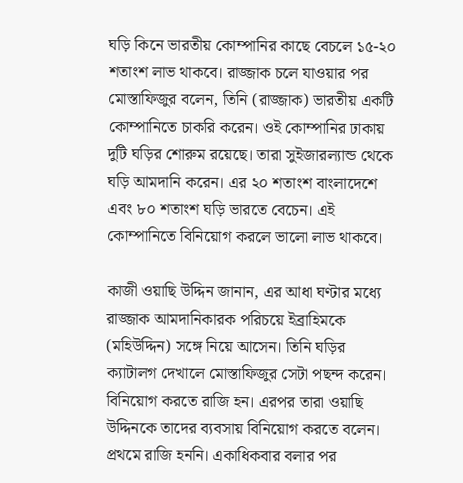ঘড়ি কিনে ভারতীয় কোম্পানির কাছে বেচলে ১৫-২০ শতাংশ লাভ থাকবে। রাজ্জাক চলে যাওয়ার পর মোস্তাফিজুর বলেন, তিনি (রাজ্জাক) ভারতীয় একটি কোম্পানিতে চাকরি করেন। ওই কোম্পানির ঢাকায় দুটি ঘড়ির শোরুম রয়েছে। তারা সুইজারল্যান্ড থেকে ঘড়ি আমদানি করেন। এর ২০ শতাংশ বাংলাদেশে এবং ৮০ শতাংশ ঘড়ি ভারতে বেচেন। এই কোম্পানিতে বিনিয়োগ করলে ভালো লাভ থাকবে।

কাজী ওয়াছি উদ্দিন জানান, এর আধা ঘণ্টার মধ্যে রাজ্জাক আমদানিকারক পরিচয়ে ইব্রাহিমকে (মহিউদ্দিন) সঙ্গে নিয়ে আসেন। তিনি ঘড়ির ক্যাটালগ দেখালে মোস্তাফিজুর সেটা পছন্দ করেন। বিনিয়োগ করতে রাজি হন। এরপর তারা ওয়াছি উদ্দিনকে তাদের ব্যবসায় বিনিয়োগ করতে বলেন। প্রথমে রাজি হননি। একাধিকবার বলার পর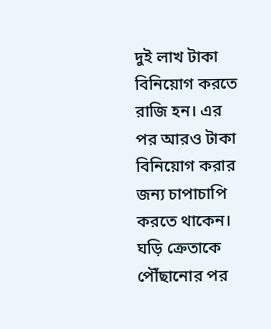দুই লাখ টাকা বিনিয়োগ করতে রাজি হন। এর পর আরও টাকা বিনিয়োগ করার জন্য চাপাচাপি করতে থাকেন। ঘড়ি ক্রেতাকে পৌঁছানোর পর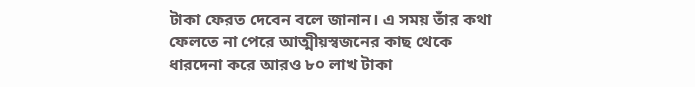টাকা ফেরত দেবেন বলে জানান। এ সময় তাঁর কথা ফেলতে না পেরে আত্মীয়স্বজনের কাছ থেকে ধারদেনা করে আরও ৮০ লাখ টাকা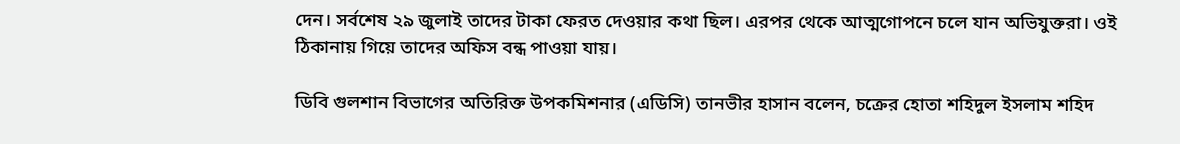দেন। সর্বশেষ ২৯ জুলাই তাদের টাকা ফেরত দেওয়ার কথা ছিল। এরপর থেকে আত্মগোপনে চলে যান অভিযুক্তরা। ওই ঠিকানায় গিয়ে তাদের অফিস বন্ধ পাওয়া যায়।

ডিবি গুলশান বিভাগের অতিরিক্ত উপকমিশনার (এডিসি) তানভীর হাসান বলেন, চক্রের হোতা শহিদুল ইসলাম শহিদ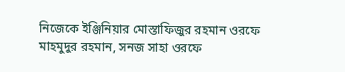নিজেকে ইঞ্জিনিয়ার মোস্তাফিজুর রহমান ওরফে মাহমুদুর রহমান, সনজ সাহা ওরফে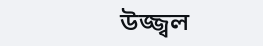উজ্জ্বল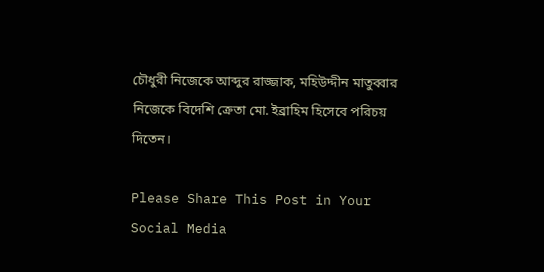চৌধুরী নিজেকে আব্দুর রাজ্জাক, মহিউদ্দীন মাতুব্বার নিজেকে বিদেশি ক্রেতা মো. ইব্রাহিম হিসেবে পরিচয় দিতেন।

Please Share This Post in Your Social Media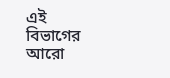এই বিভাগের আরো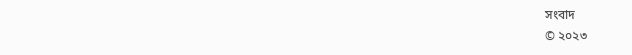সংবাদ
© ২০২৩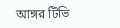আঙ্গর টিভি